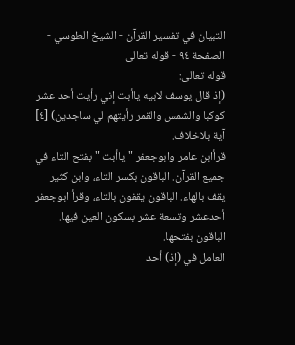التبيان في تفسير القرآن - الشيخ الطوسي - الصفحة ٩٤ - قوله تعالى
قوله تعالى:
(إذ قال يوسف لابيه ياأبت إني رأيت أحد عشر كوكبا والشمس والقمر رأيتهم لي ساجدين) [٤] آية بلاخلاف.
قرأابن عامر وابوجعفر " ياأبت " بفتح التاء في جميع القرآن. الباقون بكسر التاء، وابن كثير يقف بالهاء. الباقون يقفون بالتاء، وقرأ ابوجعفر أحدعشر وتسعة عشر بسكون العين فيها. الباقون بفتحها.
العامل في (إذ) أحد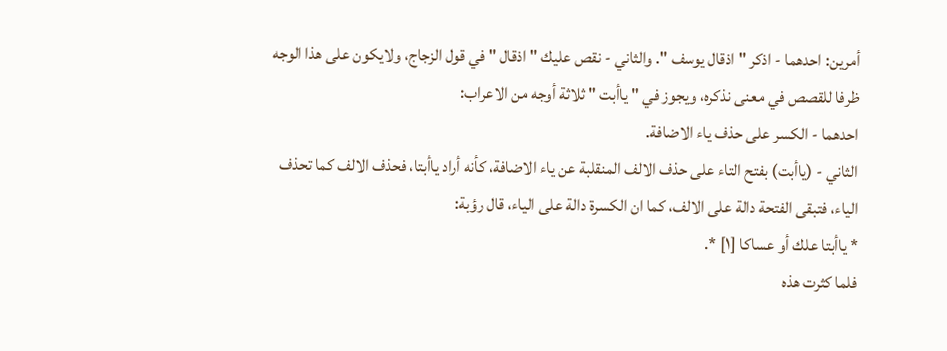أمرين: احدهما - اذكر " اذقال يوسف ". والثاني - نقص عليك " اذقال " في قول الزجاج، ولايكون على هذا الوجه ظرفا للقصص في معنى نذكره، ويجوز في " ياأبت " ثلاثة أوجه من الاعراب:
احدهما - الكسر على حذف ياء الاضافة.
الثاني - (ياأبت) بفتح التاء على حذف الالف المنقلبة عن ياء الاضافة، كأنه أراد ياأبتا، فحذف الالف كما تحذف الياء، فتبقى الفتحة دالة على الالف، كما ان الكسرة دالة على الياء، قال رؤبة:
* ياأبتا علك أو عساكا [١] *.
فلما كثرت هذه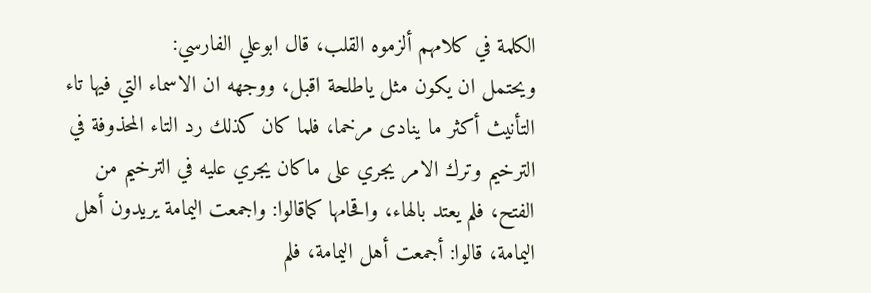الكلمة في كلامهم ألزموه القلب، قال ابوعلي الفارسي:
ويحتمل ان يكون مثل ياطلحة اقبل، ووجهه ان الاسماء التي فيها تاء التأنيث أكثر ما ينادى مرخما، فلما كان كذلك رد التاء المحذوفة في الترخيم وترك الامر يجري على ماكان يجري عليه في الترخيم من الفتح، فلم يعتد بالهاء، واقحامها كماقالوا: واجمعت اليمامة يريدون أهل اليمامة، قالوا: أجمعت أهل اليمامة، فلم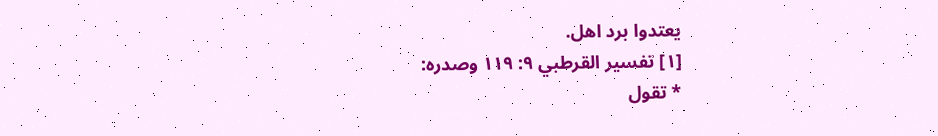يعتدوا برد اهل.
[١] تفسير القرطبي ٩: ١١٩ وصدره:
* تقول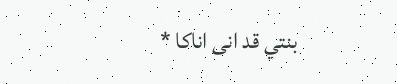بنتي قد انى اناكا *